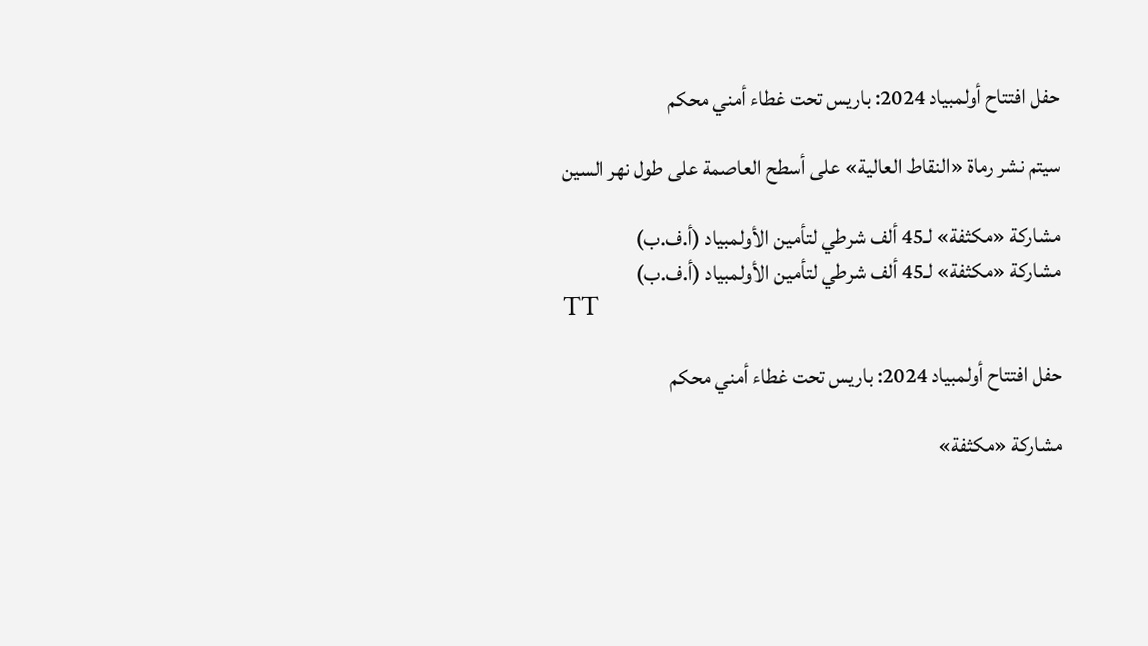حفل افتتاح أولمبياد 2024: باريس تحت غطاء أمني محكم

سيتم نشر رماة «النقاط العالية» على أسطح العاصمة على طول نهر السين

مشاركة «مكثفة» لـ45 ألف شرطي لتأمين الأولمبياد (أ.ف.ب)
مشاركة «مكثفة» لـ45 ألف شرطي لتأمين الأولمبياد (أ.ف.ب)
TT

حفل افتتاح أولمبياد 2024: باريس تحت غطاء أمني محكم

مشاركة «مكثفة»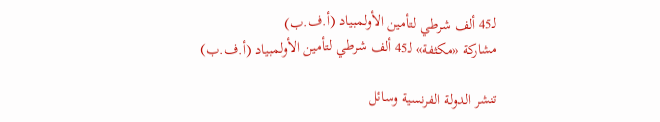لـ45 ألف شرطي لتأمين الأولمبياد (أ.ف.ب)
مشاركة «مكثفة» لـ45 ألف شرطي لتأمين الأولمبياد (أ.ف.ب)

تنشر الدولة الفرنسية وسائل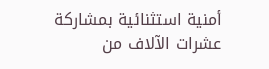أمنية استثنائية بمشاركة عشرات الآلاف من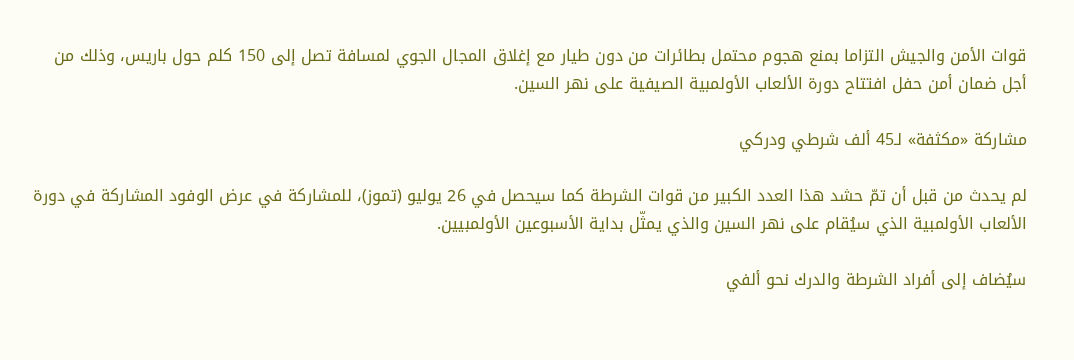قوات الأمن والجيش التزاما بمنع هجوم محتمل بطائرات من دون طيار مع إغلاق المجال الجوي لمسافة تصل إلى 150 كلم حول باريس، وذلك من أجل ضمان أمن حفل افتتاح دورة الألعاب الأولمبية الصيفية على نهر السين.

مشاركة «مكثفة» لـ45 ألف شرطي ودركي

لم يحدث من قبل أن تمّ حشد هذا العدد الكبير من قوات الشرطة كما سيحصل في 26 يوليو (تموز)، للمشاركة في عرض الوفود المشاركة في دورة الألعاب الأولمبية الذي سيُقام على نهر السين والذي يمثّل بداية الأسبوعين الأولمبيين.

سيُضاف إلى أفراد الشرطة والدرك نحو ألفي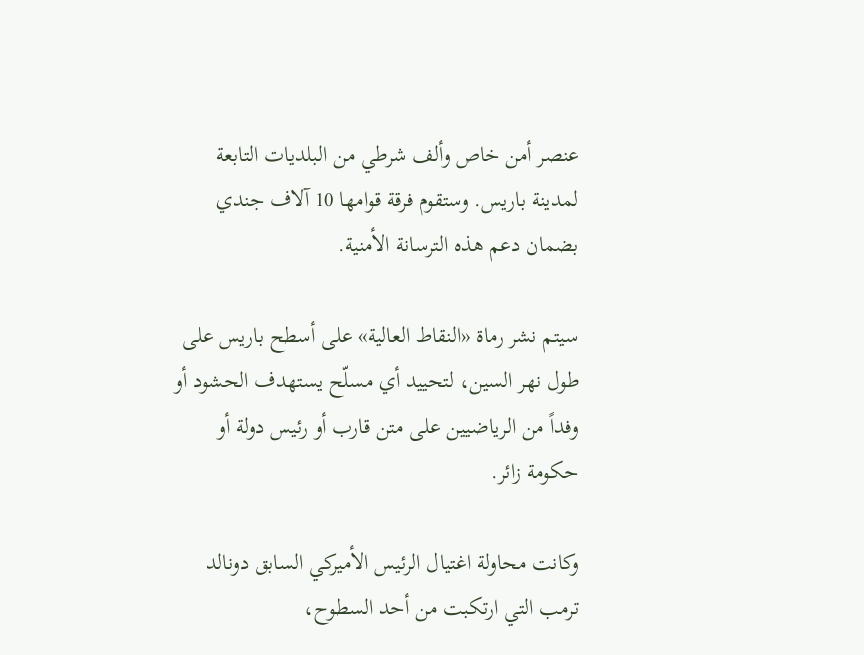عنصر أمن خاص وألف شرطي من البلديات التابعة لمدينة باريس. وستقوم فرقة قوامها 10 آلاف جندي بضمان دعم هذه الترسانة الأمنية.

سيتم نشر رماة «النقاط العالية» على أسطح باريس على طول نهر السين، لتحييد أي مسلّح يستهدف الحشود أو وفداً من الرياضيين على متن قارب أو رئيس دولة أو حكومة زائر.

وكانت محاولة اغتيال الرئيس الأميركي السابق دونالد ترمب التي ارتكبت من أحد السطوح،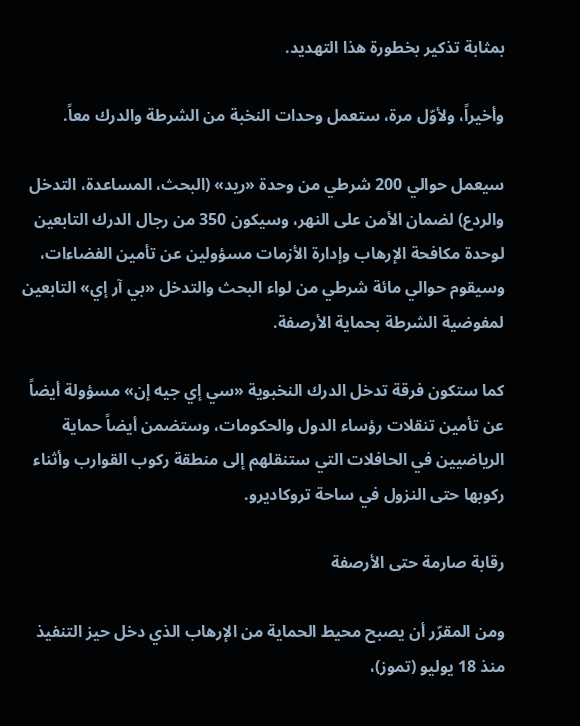بمثابة تذكير بخطورة هذا التهديد.

وأخيراً، ولأوّل مرة، ستعمل وحدات النخبة من الشرطة والدرك معاً.

سيعمل حوالي 200 شرطي من وحدة «ريد» (البحث، المساعدة، التدخل والردع) لضمان الأمن على النهر، وسيكون 350 من رجال الدرك التابعين لوحدة مكافحة الإرهاب وإدارة الأزمات مسؤولين عن تأمين الفضاءات، وسيقوم حوالي مائة شرطي من لواء البحث والتدخل «بي آر إي» التابعين لمفوضية الشرطة بحماية الأرصفة.

كما ستكون فرقة تدخل الدرك النخبوية «سي إي جيه إن» مسؤولة أيضاً عن تأمين تنقلات رؤساء الدول والحكومات، وستضمن أيضاً حماية الرياضيين في الحافلات التي ستنقلهم إلى منطقة ركوب القوارب وأثناء ركوبها حتى النزول في ساحة تروكاديرو.

رقابة صارمة حتى الأرصفة

ومن المقرّر أن يصبح محيط الحماية من الإرهاب الذي دخل حيز التنفيذ منذ 18 يوليو (تموز)،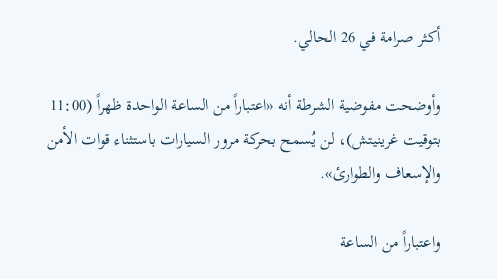أكثر صرامة في 26 الحالي.

وأوضحت مفوضية الشرطة أنه «اعتباراً من الساعة الواحدة ظهراً (11:00 بتوقيت غرينيتش)، لن يُسمح بحركة مرور السيارات باستثناء قوات الأمن والإسعاف والطوارئ».

واعتباراً من الساعة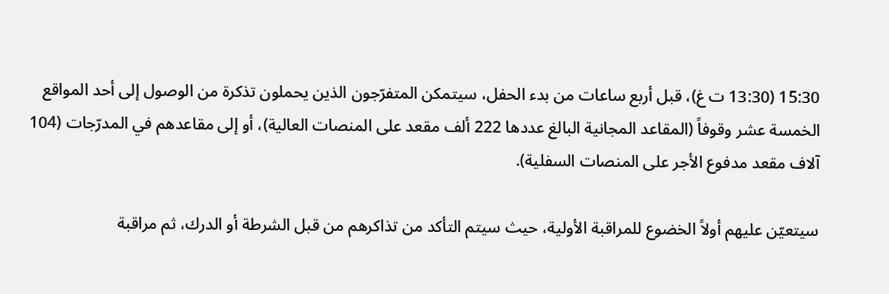15:30 (13:30 ت غ)، قبل أربع ساعات من بدء الحفل، سيتمكن المتفرّجون الذين يحملون تذكرة من الوصول إلى أحد المواقع الخمسة عشر وقوفاً (المقاعد المجانية البالغ عددها 222 ألف مقعد على المنصات العالية)، أو إلى مقاعدهم في المدرّجات (104 آلاف مقعد مدفوع الأجر على المنصات السفلية).

سيتعيّن عليهم أولاً الخضوع للمراقبة الأولية، حيث سيتم التأكد من تذاكرهم من قبل الشرطة أو الدرك، ثم مراقبة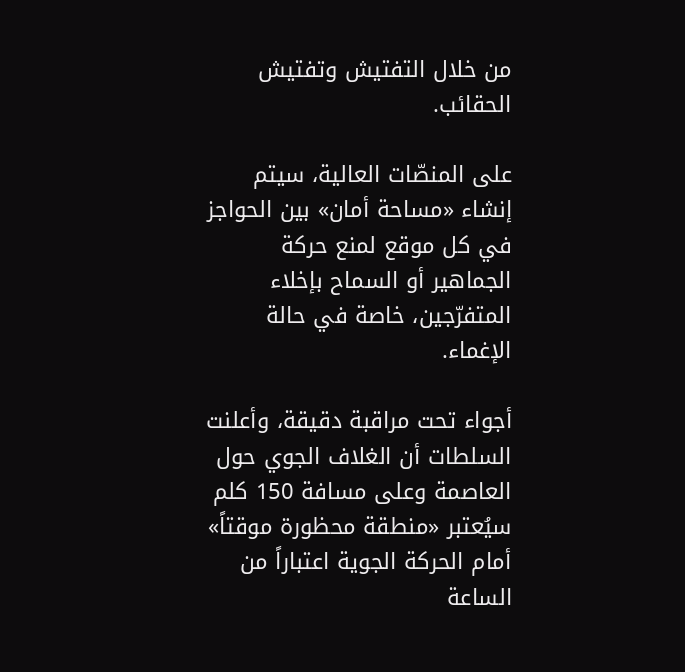من خلال التفتيش وتفتيش الحقائب.

على المنصّات العالية، سيتم إنشاء «مساحة أمان» بين الحواجز في كل موقع لمنع حركة الجماهير أو السماح بإخلاء المتفرّجين، خاصة في حالة الإغماء.

أجواء تحت مراقبة دقيقة، وأعلنت السلطات أن الغلاف الجوي حول العاصمة وعلى مسافة 150 كلم سيُعتبر «منطقة محظورة موقتاً» أمام الحركة الجوية اعتباراً من الساعة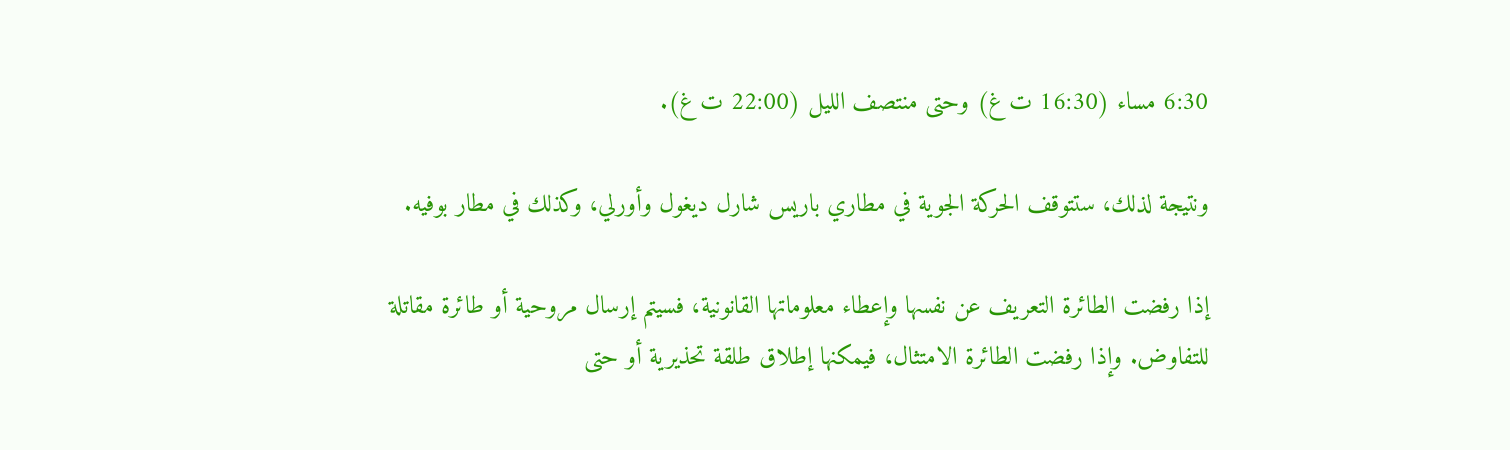6:30 مساء (16:30 ت غ) وحتى منتصف الليل (22:00 ت غ).

ونتيجة لذلك، ستتوقف الحركة الجوية في مطاري باريس شارل ديغول وأورلي، وكذلك في مطار بوفيه.

إذا رفضت الطائرة التعريف عن نفسها وإعطاء معلوماتها القانونية، فسيتم إرسال مروحية أو طائرة مقاتلة للتفاوض. وإذا رفضت الطائرة الامتثال، فيمكنها إطلاق طلقة تحذيرية أو حتى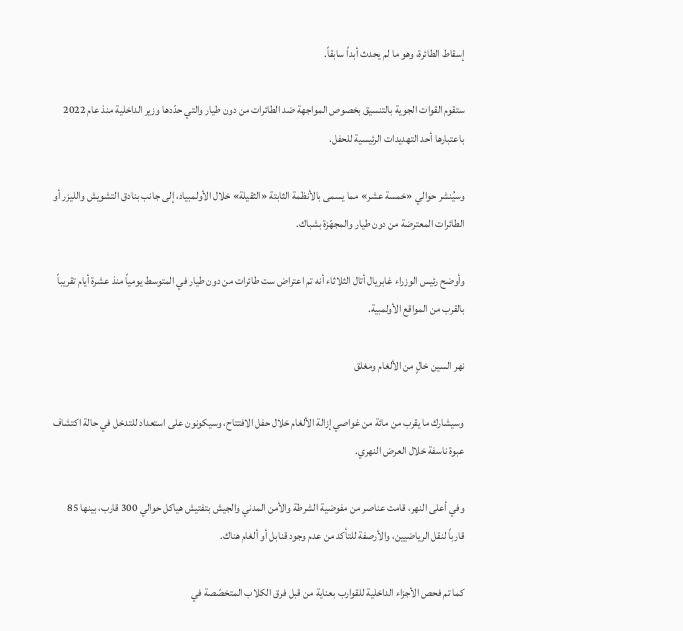إسقاط الطائرة، وهو ما لم يحدث أبداً سابقاً.

ستقوم القوات الجوية بالتنسيق بخصوص المواجهة ضد الطائرات من دون طيار والتي حدّدها وزير الداخلية منذ عام 2022 باعتبارها أحد التهديدات الرئيسية للحفل.

وسيُنشر حوالي «خمسة عشر» مما يسمى بالأنظمة الثابتة «الثقيلة» خلال الأولمبياد، إلى جانب بنادق التشويش والليزر أو الطائرات المعترضة من دون طيار والمجهّزة بشباك.

وأوضح رئيس الوزراء غابريال أتال الثلاثاء أنه تم اعتراض ست طائرات من دون طيار في المتوسط يومياً منذ عشرة أيام تقريباً بالقرب من المواقع الأولمبية.

نهر السين خالٍ من الألغام ومغلق

وسيشارك ما يقرب من مائة من غواصي إزالة الألغام خلال حفل الافتتاح، وسيكونون على استعداد للتدخل في حالة اكتشاف عبوة ناسفة خلال العرض النهري.

وفي أعلى النهر، قامت عناصر من مفوضية الشرطة والأمن المدني والجيش بتفتيش هياكل حوالي 300 قارب، بينها 85 قارباً لنقل الرياضيين، والأرصفة للتأكد من عدم وجود قنابل أو ألغام هناك.

كما تم فحص الأجزاء الداخلية للقوارب بعناية من قبل فرق الكلاب المتخصّصة في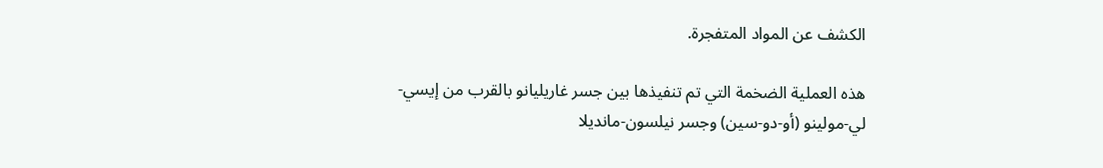الكشف عن المواد المتفجرة.

هذه العملية الضخمة التي تم تنفيذها بين جسر غاريليانو بالقرب من إيسي-لي-مولينو (أو-دو-سين) وجسر نيلسون-مانديلا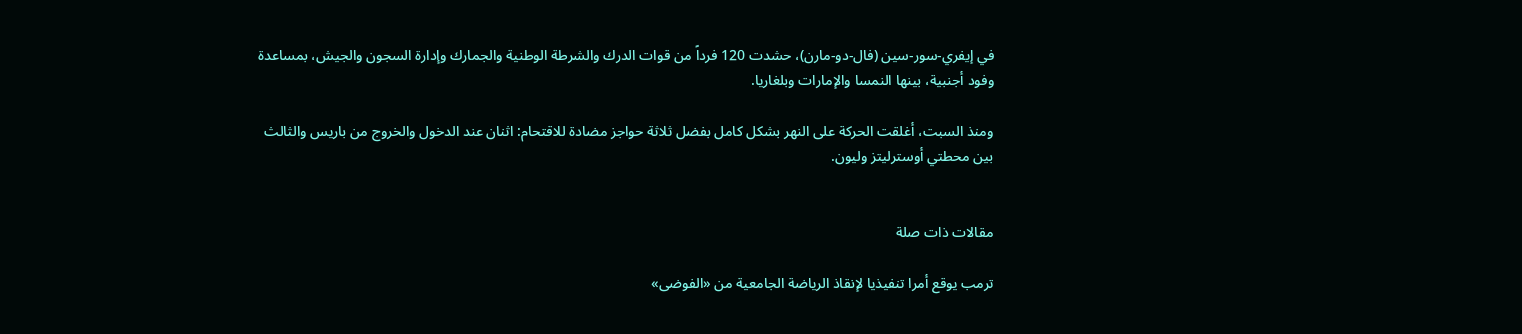في إيفري-سور-سين (فال-دو-مارن)، حشدت 120 فرداً من قوات الدرك والشرطة الوطنية والجمارك وإدارة السجون والجيش، بمساعدة وفود أجنبية، بينها النمسا والإمارات وبلغاريا.

ومنذ السبت، أغلقت الحركة على النهر بشكل كامل بفضل ثلاثة حواجز مضادة للاقتحام: اثنان عند الدخول والخروج من باريس والثالث بين محطتي أوسترليتز وليون.


مقالات ذات صلة

ترمب يوقع أمرا تنفيذيا لإنقاذ الرياضة الجامعية من «الفوضى»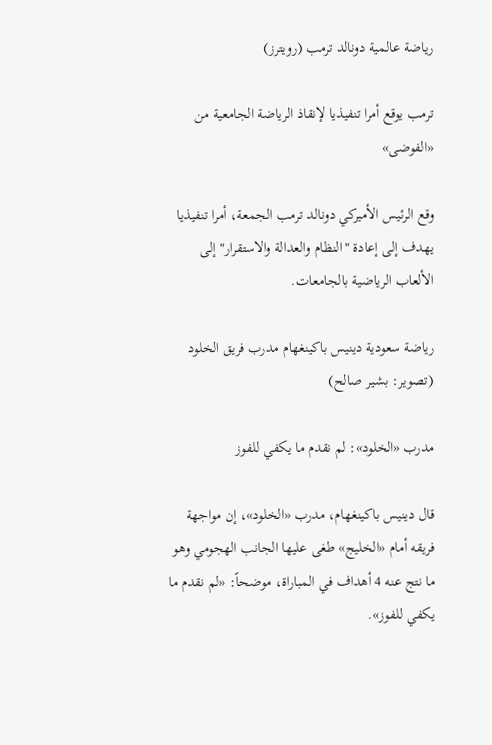رياضة عالمية دونالد ترمب (رويترز)

ترمب يوقع أمرا تنفيذيا لإنقاذ الرياضة الجامعية من «الفوضى»

وقع الرئيس الأميركي دونالد ترمب الجمعة، أمرا تنفيذيا يهدف إلى إعادة "النظام والعدالة والاستقرار" إلى الألعاب الرياضية بالجامعات.

رياضة سعودية دينيس باكينغهام مدرب فريق الخلود (تصوير: بشير صالح)

مدرب «الخلود»: لم نقدم ما يكفي للفوز

قال دينيس باكينغهام، مدرب «الخلود»، إن مواجهة فريقه أمام «الخليج» طغى عليها الجانب الهجومي وهو ما نتج عنه 4 أهداف في المباراة، موضحاً: «لم نقدم ما يكفي للفوز».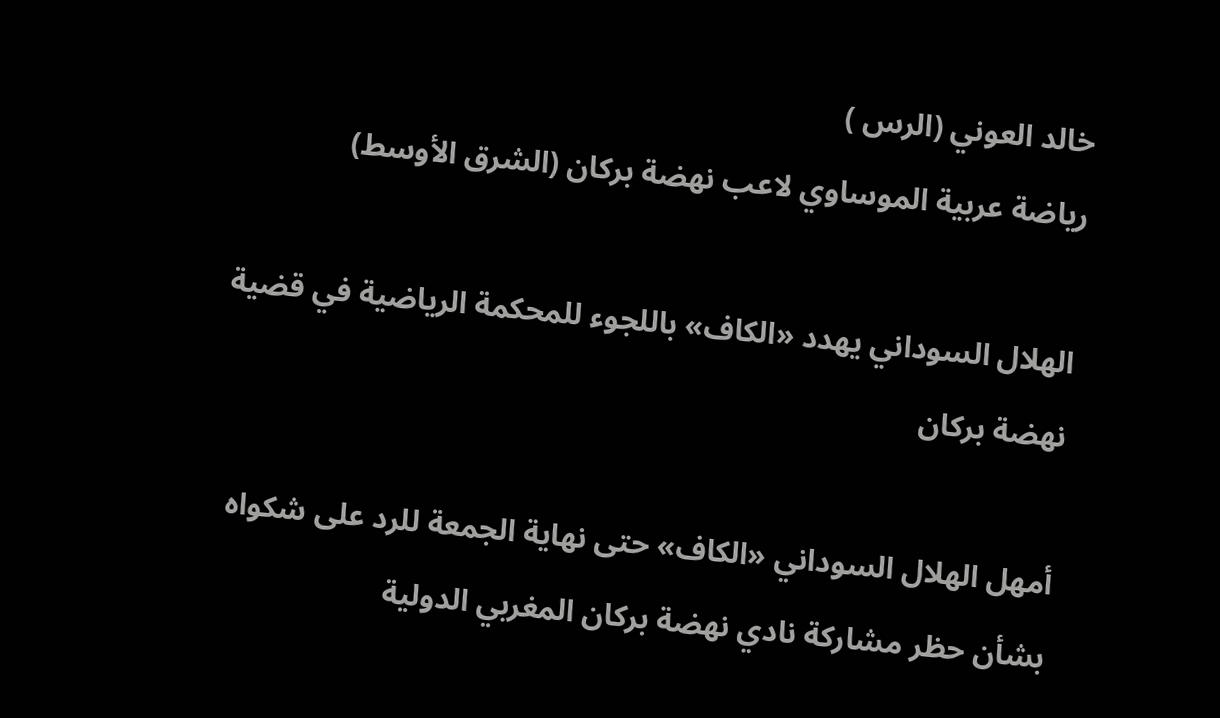خالد العوني (الرس )
رياضة عربية الموساوي لاعب نهضة بركان (الشرق الأوسط)

الهلال السوداني يهدد «الكاف» باللجوء للمحكمة الرياضية في قضية نهضة بركان

أمهل الهلال السوداني «الكاف» حتى نهاية الجمعة للرد على شكواه بشأن حظر مشاركة نادي نهضة بركان المغربي الدولية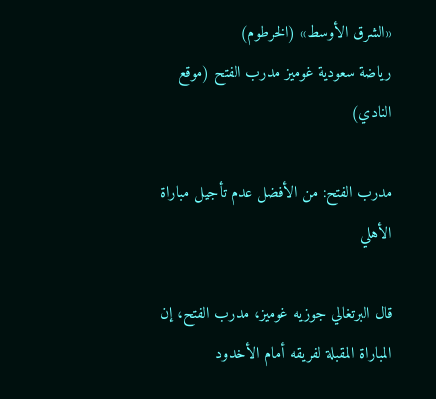«الشرق الأوسط» (الخرطوم)
رياضة سعودية غوميز مدرب الفتح (موقع النادي)

مدرب الفتح: من الأفضل عدم تأجيل مباراة الأهلي

قال البرتغالي جوزيه غوميز، مدرب الفتح، إن المباراة المقبلة لفريقه أمام الأخدود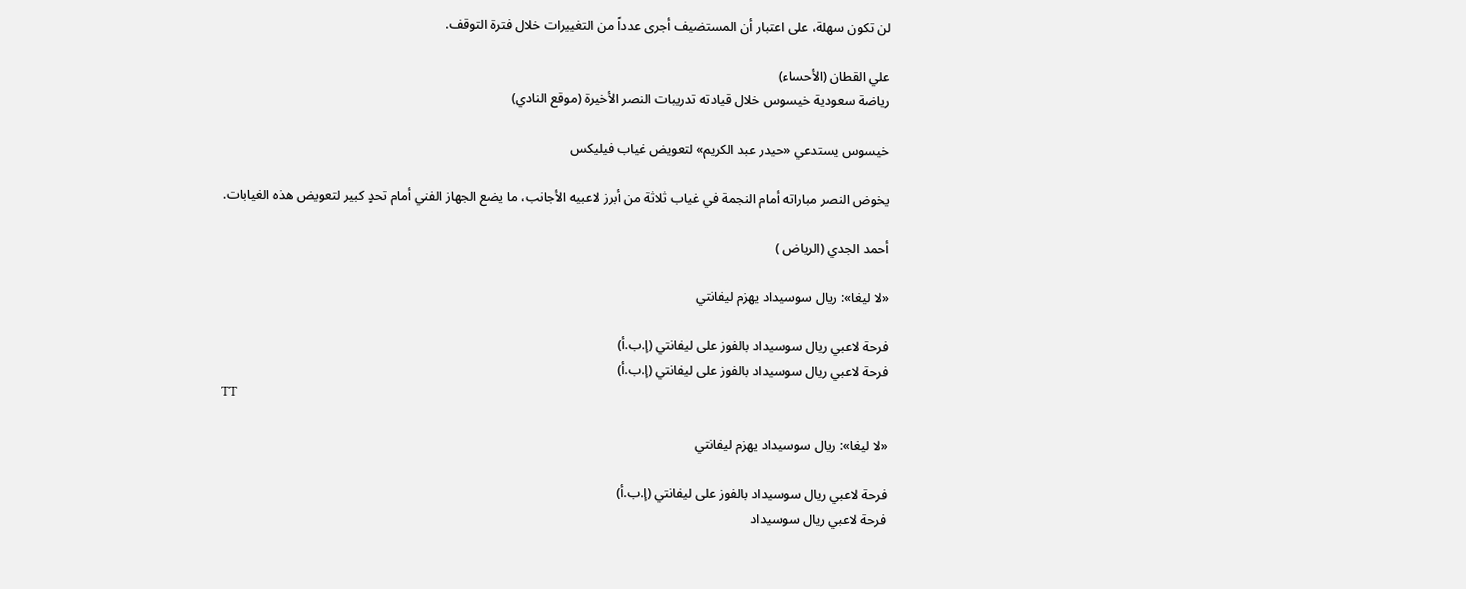لن تكون سهلة، على اعتبار أن المستضيف أجرى عدداً من التغييرات خلال فترة التوقف.

علي القطان (الأحساء)
رياضة سعودية خيسوس خلال قيادته تدريبات النصر الأخيرة (موقع النادي)

خيسوس يستدعي «حيدر عبد الكريم» لتعويض غياب فيليكس

يخوض النصر مباراته أمام النجمة في غياب ثلاثة من أبرز لاعبيه الأجانب، ما يضع الجهاز الفني أمام تحدٍ كبير لتعويض هذه الغيابات.

أحمد الجدي (الرياض )

«لا ليغا»: ريال سوسيداد يهزم ليفانتي

فرحة لاعبي ريال سوسيداد بالفوز على ليفانتي (إ.ب.أ)
فرحة لاعبي ريال سوسيداد بالفوز على ليفانتي (إ.ب.أ)
TT

«لا ليغا»: ريال سوسيداد يهزم ليفانتي

فرحة لاعبي ريال سوسيداد بالفوز على ليفانتي (إ.ب.أ)
فرحة لاعبي ريال سوسيداد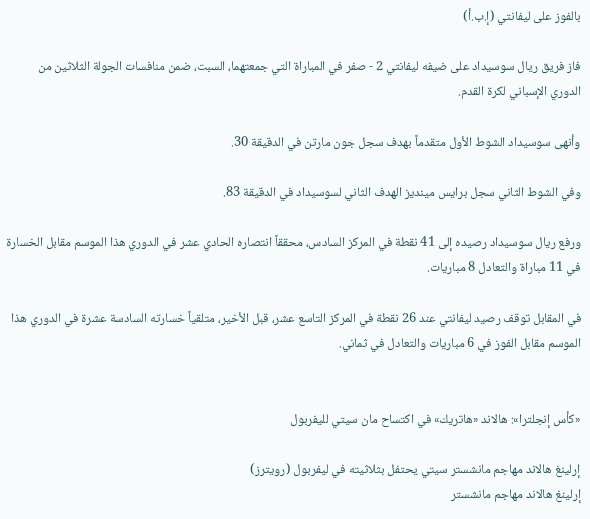بالفوز على ليفانتي (إ.ب.أ)

فاز فريق ريال سوسيداد على ضيفه ليفانتي 2 - صفر في المباراة التي جمعتهما، السبت، ضمن منافسات الجولة الثلاثين من الدوري الإسباني لكرة القدم.

وأنهى سوسيداد الشوط الأول متقدماً بهدف سجل جون مارتن في الدقيقة 30.

وفي الشوط الثاني سجل برايس مينديز الهدف الثاني لسوسيداد في الدقيقة 83.

ورفع ريال سوسيداد رصيده إلى 41 نقطة في المركز السادس، محققاً انتصاره الحادي عشر في الدوري هذا الموسم مقابل الخسارة في 11 مباراة والتعادل 8 مباريات.

في المقابل توقف رصيد ليفانتي عند 26 نقطة في المركز التاسع عشر، قبل الأخير، متلقياً خسارته السادسة عشرة في الدوري هذا الموسم مقابل الفوز في 6 مباريات والتعادل في ثماني.


«كأس إنجلترا»: هالاند «هاتريك» في اكتساح مان سيتي لليفربول

إرلينغ هالاند مهاجم مانشستر سيتي يحتفل بثلاثيته في ليفربول (رويترز)
إرلينغ هالاند مهاجم مانشستر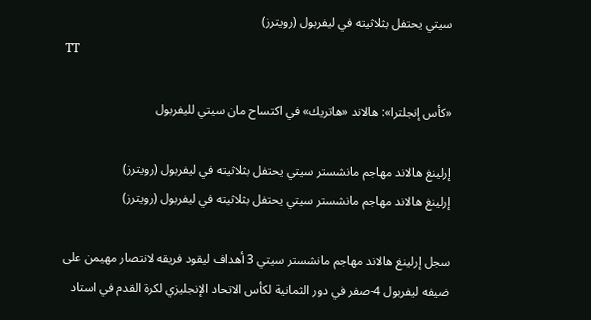سيتي يحتفل بثلاثيته في ليفربول (رويترز)
TT

«كأس إنجلترا»: هالاند «هاتريك» في اكتساح مان سيتي لليفربول

إرلينغ هالاند مهاجم مانشستر سيتي يحتفل بثلاثيته في ليفربول (رويترز)
إرلينغ هالاند مهاجم مانشستر سيتي يحتفل بثلاثيته في ليفربول (رويترز)

سجل إرلينغ هالاند مهاجم مانشستر سيتي 3 أهداف ليقود فريقه لانتصار مهيمن على ضيفه ليفربول 4-صفر في دور الثمانية لكأس الاتحاد الإنجليزي لكرة القدم في استاد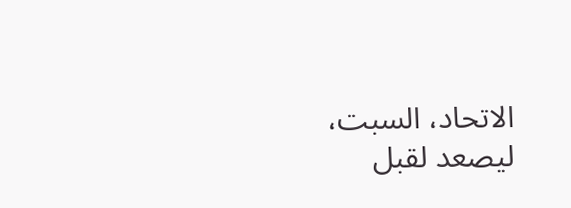الاتحاد، السبت، ليصعد لقبل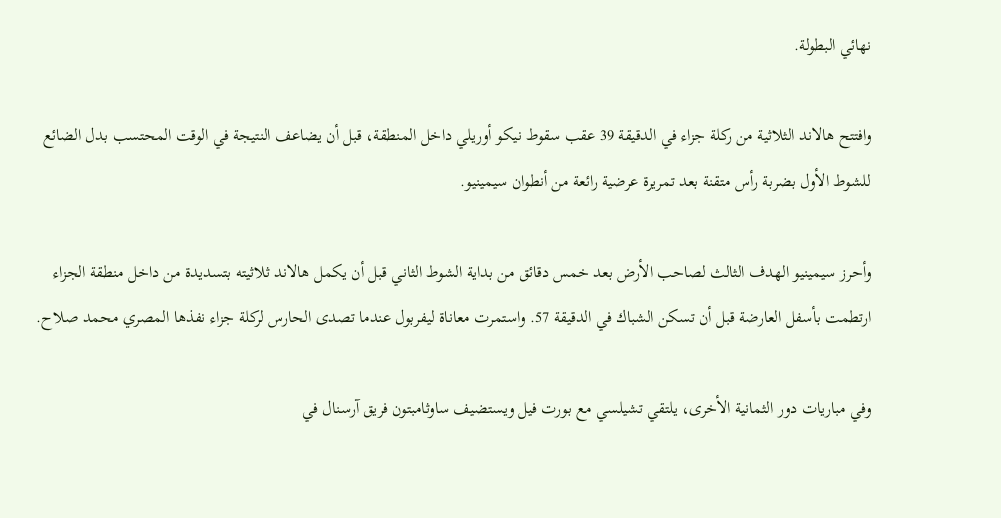نهائي البطولة.

وافتتح هالاند الثلاثية من ركلة جزاء في الدقيقة 39 عقب سقوط نيكو أوريلي داخل المنطقة، قبل أن يضاعف النتيجة في الوقت المحتسب بدل الضائع للشوط الأول بضربة رأس متقنة بعد تمريرة عرضية رائعة من أنطوان سيمينيو.

وأحرز سيمينيو الهدف الثالث لصاحب الأرض بعد خمس دقائق من بداية الشوط الثاني قبل أن يكمل هالاند ثلاثيته بتسديدة من داخل منطقة الجزاء ارتطمت بأسفل العارضة قبل أن تسكن الشباك في الدقيقة 57. واستمرت معاناة ليفربول عندما تصدى الحارس لركلة جزاء نفذها المصري محمد صلاح.

وفي مباريات دور الثمانية الأخرى، يلتقي تشيلسي مع بورت فيل ويستضيف ساوثامبتون فريق آرسنال في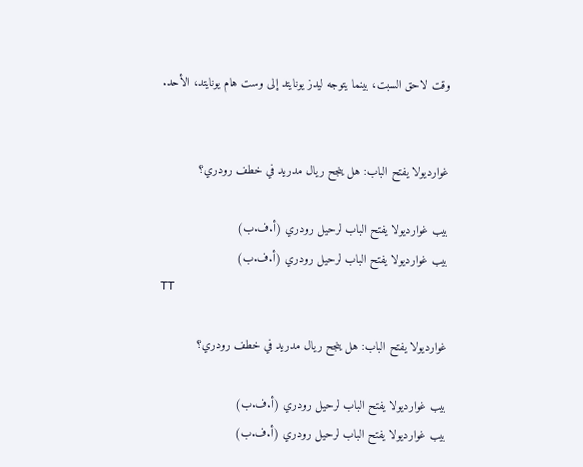وقت لاحق السبت، بينما يتوجه ليدز يونايتد إلى وست هام يونايتد، الأحد.


غوارديولا يفتح الباب: هل ينجح ريال مدريد في خطف رودري؟

بيب غوارديولا يفتح الباب لرحيل رودري (أ.ف.ب)
بيب غوارديولا يفتح الباب لرحيل رودري (أ.ف.ب)
TT

غوارديولا يفتح الباب: هل ينجح ريال مدريد في خطف رودري؟

بيب غوارديولا يفتح الباب لرحيل رودري (أ.ف.ب)
بيب غوارديولا يفتح الباب لرحيل رودري (أ.ف.ب)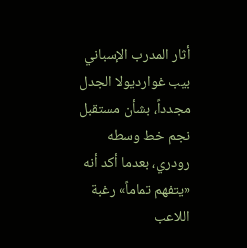أثار المدرب الإسباني بيب غوارديولا الجدل مجدداً، بشأن مستقبل نجم خط وسطه رودري، بعدما أكد أنه «يتفهم تماماً» رغبة اللاعب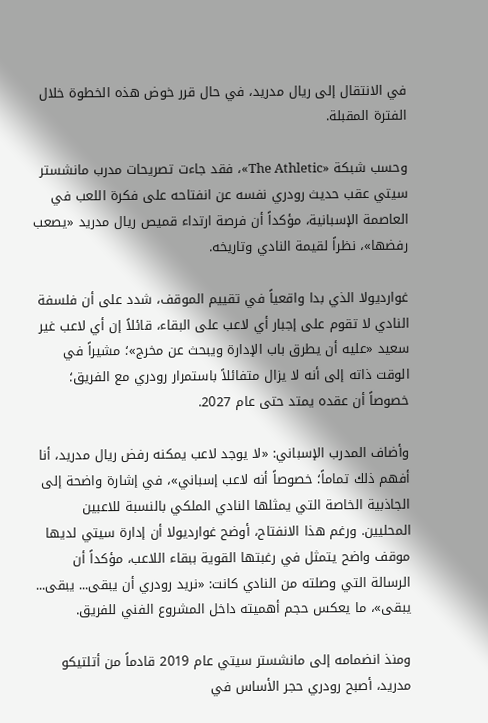في الانتقال إلى ريال مدريد، في حال قرر خوض هذه الخطوة خلال الفترة المقبلة.

وحسب شبكة «The Athletic»، فقد جاءت تصريحات مدرب مانشستر سيتي عقب حديث رودري نفسه عن انفتاحه على فكرة اللعب في العاصمة الإسبانية، مؤكداً أن فرصة ارتداء قميص ريال مدريد «يصعب رفضها»، نظراً لقيمة النادي وتاريخه.

غوارديولا الذي بدا واقعياً في تقييم الموقف، شدد على أن فلسفة النادي لا تقوم على إجبار أي لاعب على البقاء، قائلاً إن أي لاعب غير سعيد «عليه أن يطرق باب الإدارة ويبحث عن مخرج»؛ مشيراً في الوقت ذاته إلى أنه لا يزال متفائلاً باستمرار رودري مع الفريق؛ خصوصاً أن عقده يمتد حتى عام 2027.

وأضاف المدرب الإسباني: «لا يوجد لاعب يمكنه رفض ريال مدريد، أنا أفهم ذلك تماماً؛ خصوصاً أنه لاعب إسباني»، في إشارة واضحة إلى الجاذبية الخاصة التي يمثلها النادي الملكي بالنسبة للاعبين المحليين. ورغم هذا الانفتاح، أوضح غوارديولا أن إدارة سيتي لديها موقف واضح يتمثل في رغبتها القوية ببقاء اللاعب، مؤكداً أن الرسالة التي وصلته من النادي كانت: «نريد رودري أن يبقى... يبقى... يبقى»، ما يعكس حجم أهميته داخل المشروع الفني للفريق.

ومنذ انضمامه إلى مانشستر سيتي عام 2019 قادماً من أتلتيكو مدريد، أصبح رودري حجر الأساس في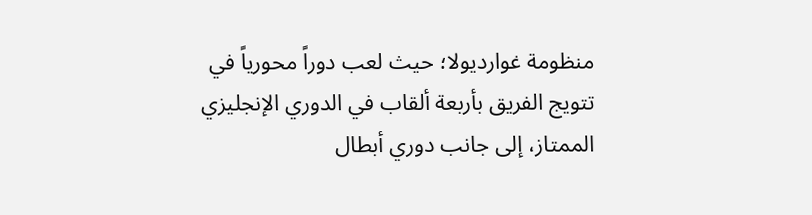منظومة غوارديولا؛ حيث لعب دوراً محورياً في تتويج الفريق بأربعة ألقاب في الدوري الإنجليزي الممتاز، إلى جانب دوري أبطال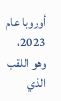أوروبا عام 2023، وهو اللقب الذي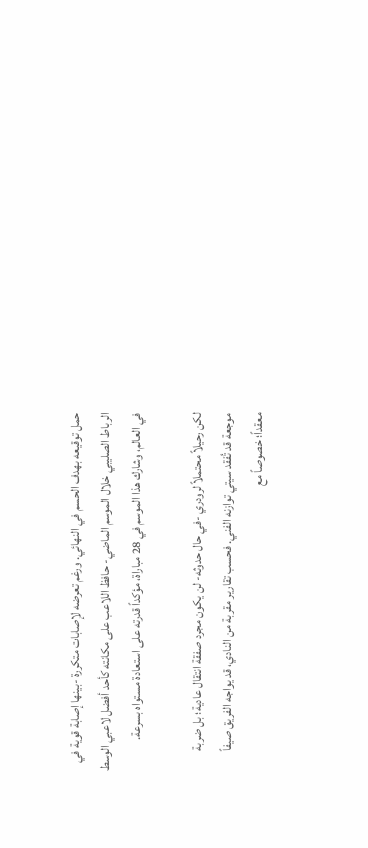حمل توقيعه بهدف الحسم في النهائي. ورغم تعرضه لإصابات متكررة -بينها إصابة قوية في الرباط الصليبي خلال الموسم الماضي- حافظ اللاعب على مكانته كأحد أفضل لاعبي الوسط في العالم، وشارك هذا الموسم في 28 مباراة، مؤكداً قدرته على استعادة مستواه بسرعة.

لكن رحيلاً محتملاً لرودري -في حال حدوثه- لن يكون مجرد صفقة انتقال عادية؛ بل ضربة موجعة قد تُفقد سيتي توازنه الفني. فحسب تقارير مقربة من النادي، قد يواجه الفريق صيفاً معقداً؛ خصوصاً مع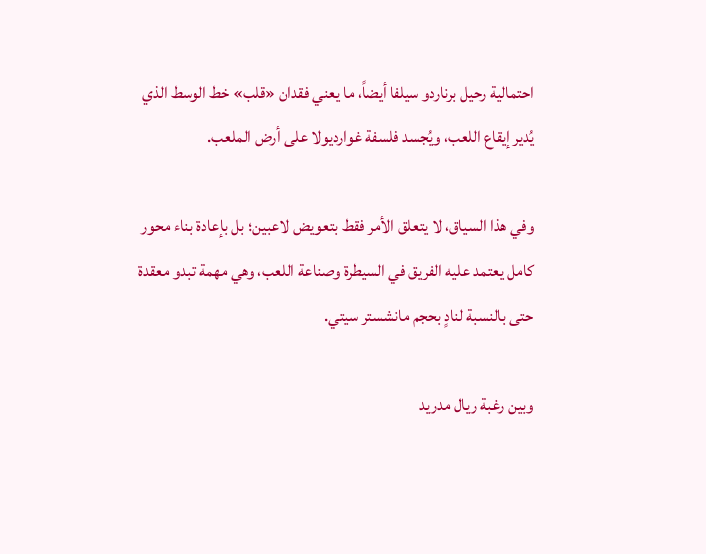احتمالية رحيل برناردو سيلفا أيضاً، ما يعني فقدان «قلب» خط الوسط الذي يُدير إيقاع اللعب، ويُجسد فلسفة غوارديولا على أرض الملعب.

وفي هذا السياق، لا يتعلق الأمر فقط بتعويض لاعبين؛ بل بإعادة بناء محور كامل يعتمد عليه الفريق في السيطرة وصناعة اللعب، وهي مهمة تبدو معقدة حتى بالنسبة لنادٍ بحجم مانشستر سيتي.

وبين رغبة ريال مدريد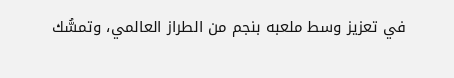في تعزيز وسط ملعبه بنجم من الطراز العالمي، وتمسُّك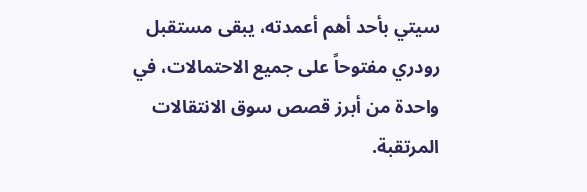سيتي بأحد أهم أعمدته، يبقى مستقبل رودري مفتوحاً على جميع الاحتمالات، في واحدة من أبرز قصص سوق الانتقالات المرتقبة.